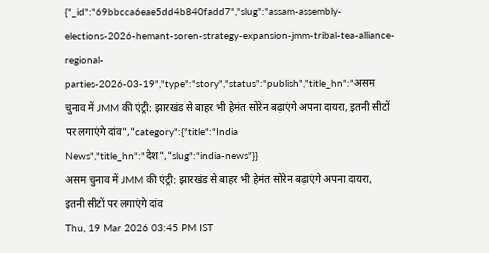{"_id":"69bbcca6eae5dd4b840fadd7","slug":"assam-assembly-elections-2026-hemant-soren-strategy-expansion-jmm-tribal-tea-alliance-regional-parties-2026-03-19","type":"story","status":"publish","title_hn":"असम चुनाव में JMM की एंट्री: झारखंड से बाहर भी हेमंत सोरेन बढ़ाएंगे अपना दायरा, इतनी सीटों पर लगाएंगे दांव","category":{"title":"India News","title_hn":"देश","slug":"india-news"}}
असम चुनाव में JMM की एंट्री: झारखंड से बाहर भी हेमंत सोरेन बढ़ाएंगे अपना दायरा, इतनी सीटों पर लगाएंगे दांव
Thu, 19 Mar 2026 03:45 PM IST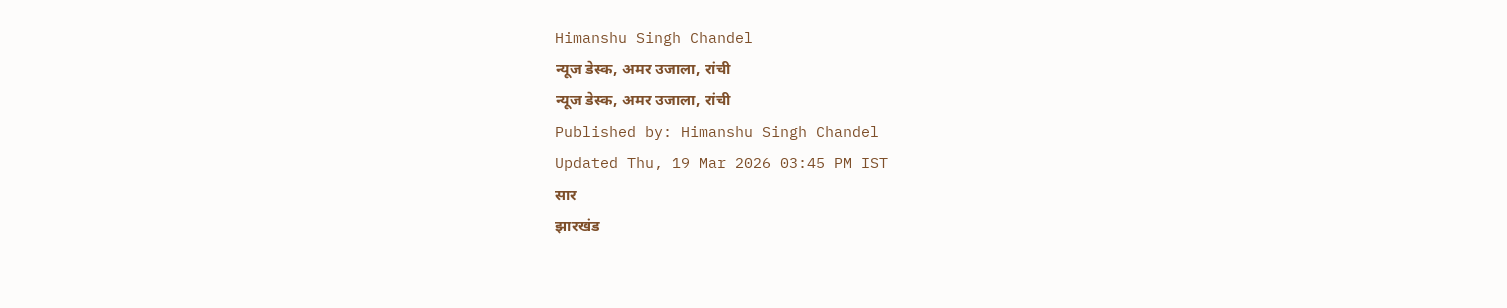Himanshu Singh Chandel
न्यूज डेस्क, अमर उजाला, रांची
न्यूज डेस्क, अमर उजाला, रांची
Published by: Himanshu Singh Chandel
Updated Thu, 19 Mar 2026 03:45 PM IST
सार
झारखंड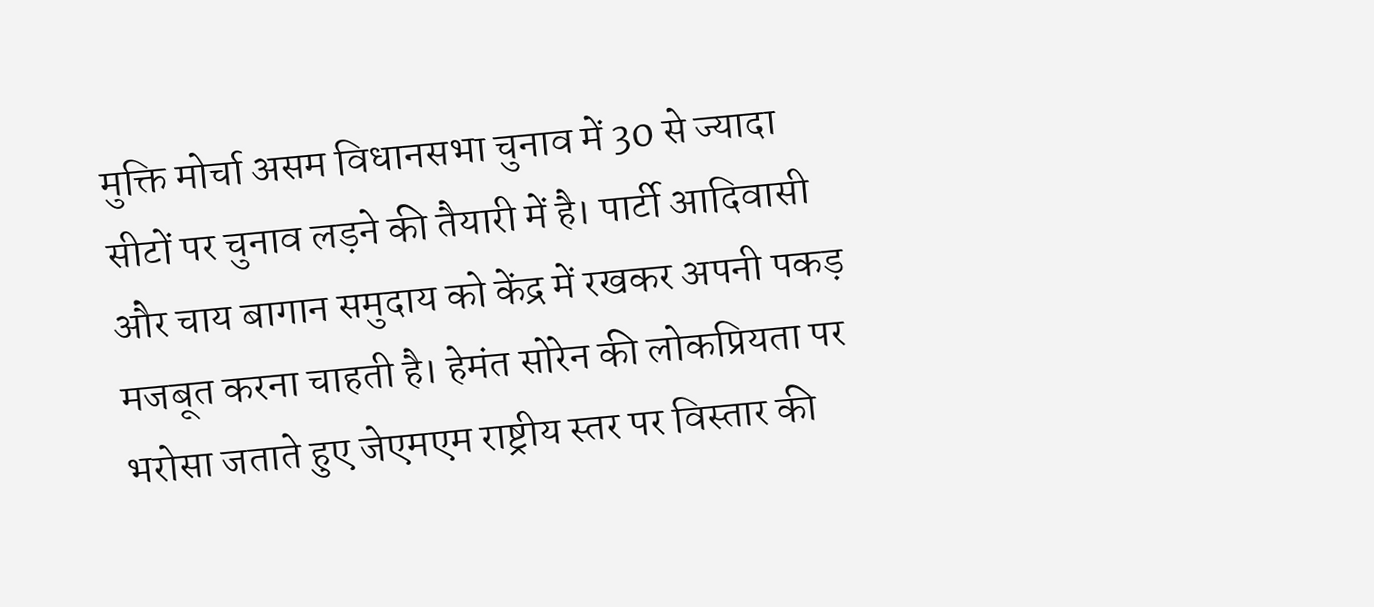मुक्ति मोर्चा असम विधानसभा चुनाव में 30 से ज्यादा सीटों पर चुनाव लड़ने की तैयारी में है। पार्टी आदिवासी और चाय बागान समुदाय को केंद्र में रखकर अपनी पकड़ मजबूत करना चाहती है। हेमंत सोरेन की लोकप्रियता पर भरोसा जताते हुए जेएमएम राष्ट्रीय स्तर पर विस्तार की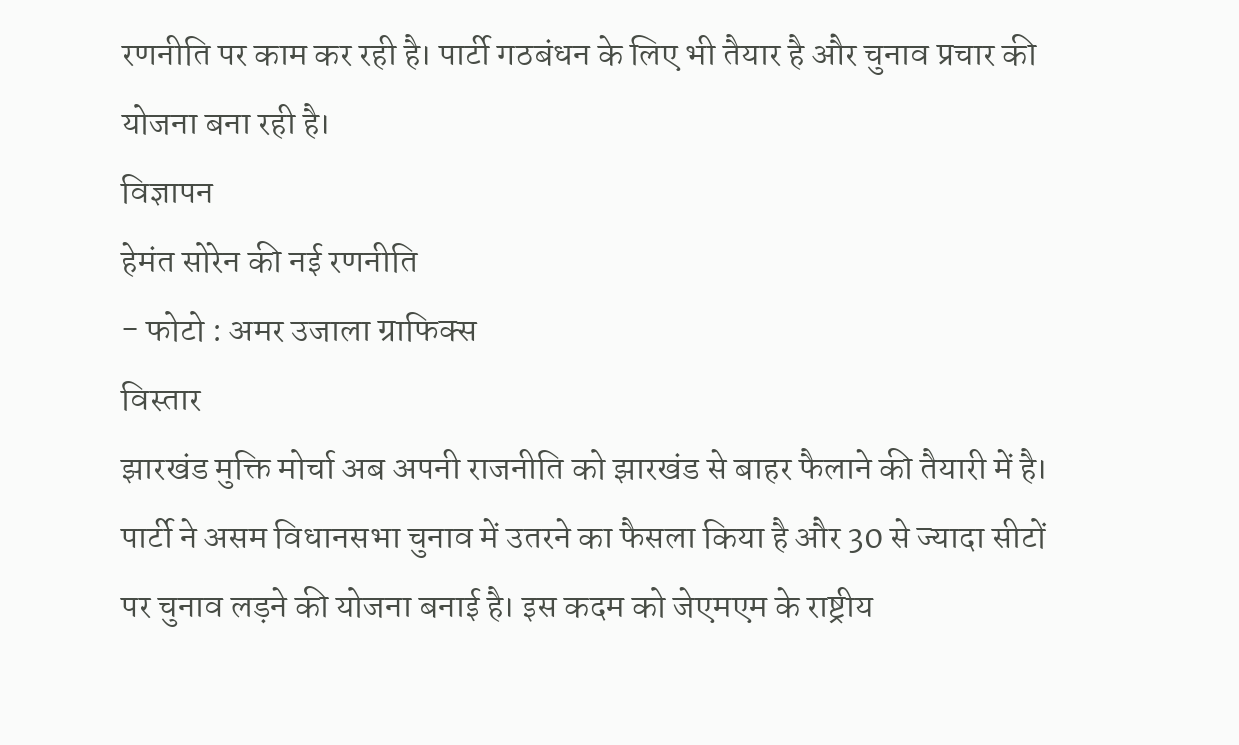रणनीति पर काम कर रही है। पार्टी गठबंधन के लिए भी तैयार है और चुनाव प्रचार की योजना बना रही है।
विज्ञापन
हेमंत सोरेन की नई रणनीति
- फोटो : अमर उजाला ग्राफिक्स
विस्तार
झारखंड मुक्ति मोर्चा अब अपनी राजनीति को झारखंड से बाहर फैलाने की तैयारी में है। पार्टी ने असम विधानसभा चुनाव में उतरने का फैसला किया है और 30 से ज्यादा सीटों पर चुनाव लड़ने की योजना बनाई है। इस कदम को जेएमएम के राष्ट्रीय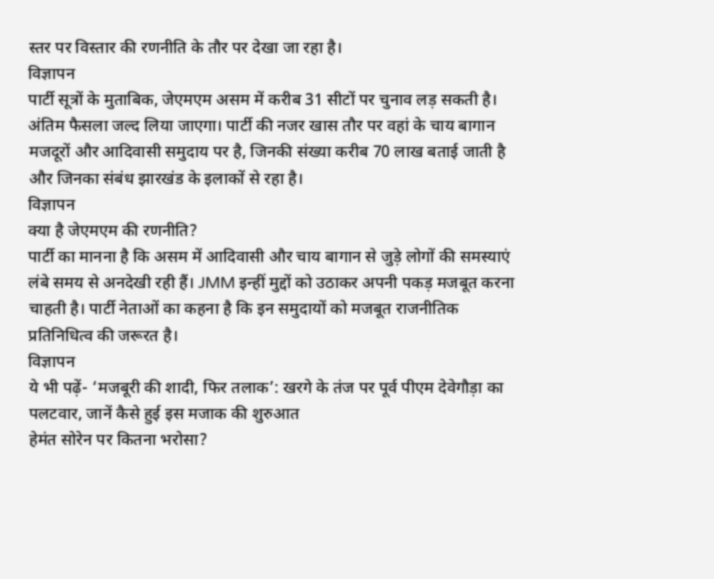स्तर पर विस्तार की रणनीति के तौर पर देखा जा रहा है।
विज्ञापन
पार्टी सूत्रों के मुताबिक, जेएमएम असम में करीब 31 सीटों पर चुनाव लड़ सकती है। अंतिम फैसला जल्द लिया जाएगा। पार्टी की नजर खास तौर पर वहां के चाय बागान मजदूरों और आदिवासी समुदाय पर है, जिनकी संख्या करीब 70 लाख बताई जाती है और जिनका संबंध झारखंड के इलाकों से रहा है।
विज्ञापन
क्या है जेएमएम की रणनीति?
पार्टी का मानना है कि असम में आदिवासी और चाय बागान से जुड़े लोगों की समस्याएं लंबे समय से अनदेखी रही हैं। JMM इन्हीं मुद्दों को उठाकर अपनी पकड़ मजबूत करना चाहती है। पार्टी नेताओं का कहना है कि इन समुदायों को मजबूत राजनीतिक प्रतिनिधित्व की जरूरत है।
विज्ञापन
ये भी पढ़ें- ‘मजबूरी की शादी, फिर तलाक’: खरगे के तंज पर पूर्व पीएम देवेगौड़ा का पलटवार, जानें कैसे हुई इस मजाक की शुरुआत
हेमंत सोरेन पर कितना भरोसा?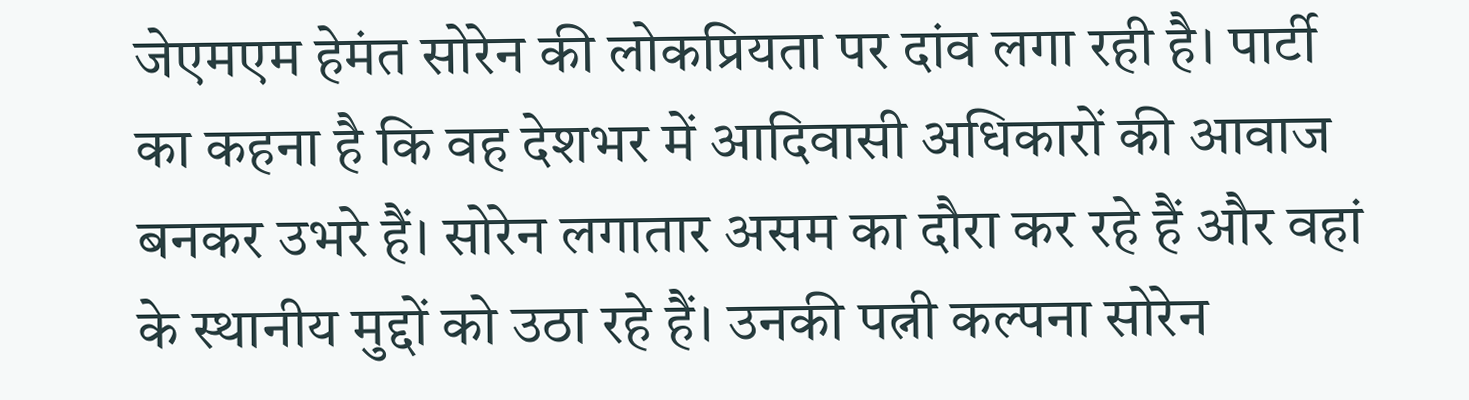जेएमएम हेमंत सोरेन की लोकप्रियता पर दांव लगा रही है। पार्टी का कहना है कि वह देशभर में आदिवासी अधिकारों की आवाज बनकर उभरे हैं। सोरेन लगातार असम का दौरा कर रहे हैं और वहां के स्थानीय मुद्दों को उठा रहे हैं। उनकी पत्नी कल्पना सोरेन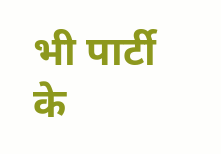भी पार्टी के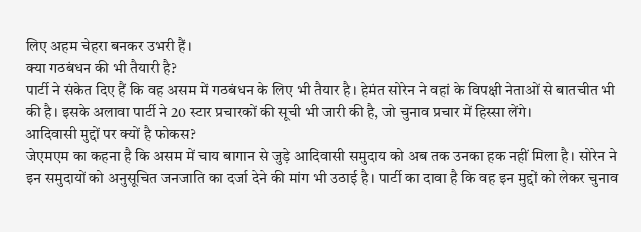लिए अहम चेहरा बनकर उभरी हैं।
क्या गठबंधन की भी तैयारी है?
पार्टी ने संकेत दिए हैं कि वह असम में गठबंधन के लिए भी तैयार है। हेमंत सोरेन ने वहां के विपक्षी नेताओं से बातचीत भी की है। इसके अलावा पार्टी ने 20 स्टार प्रचारकों की सूची भी जारी की है, जो चुनाव प्रचार में हिस्सा लेंगे।
आदिवासी मुद्दों पर क्यों है फोकस?
जेएमएम का कहना है कि असम में चाय बागान से जुड़े आदिवासी समुदाय को अब तक उनका हक नहीं मिला है। सोरेन ने इन समुदायों को अनुसूचित जनजाति का दर्जा देने की मांग भी उठाई है। पार्टी का दावा है कि वह इन मुद्दों को लेकर चुनाव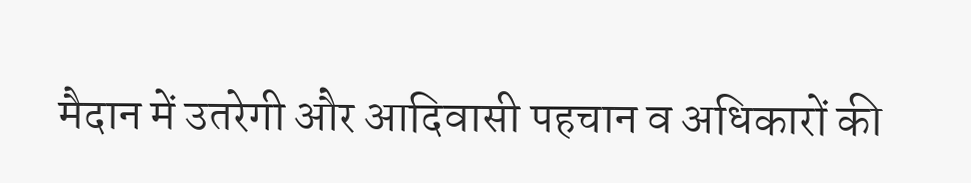मैदान में उतरेगी और आदिवासी पहचान व अधिकारों की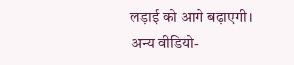लड़ाई को आगे बढ़ाएगी।
अन्य वीडियो-